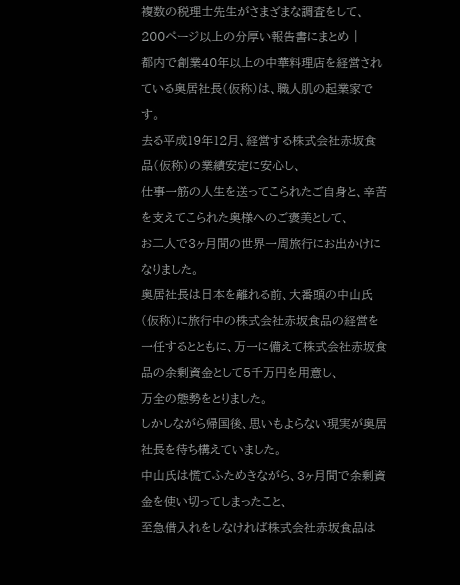複数の税理士先生がさまざまな調査をして、200ページ以上の分厚い報告書にまとめ |
都内で創業40年以上の中華料理店を経営されている奥居社長(仮称)は、職人肌の起業家です。
去る平成19年12月、経営する株式会社赤坂食品(仮称)の業績安定に安心し、
仕事一筋の人生を送ってこられたご自身と、辛苦を支えてこられた奥様へのご褒美として、
お二人で3ヶ月間の世界一周旅行にお出かけになりました。
奥居社長は日本を離れる前、大番頭の中山氏(仮称)に旅行中の株式会社赤坂食品の経営を
一任するとともに、万一に備えて株式会社赤坂食品の余剰資金として5千万円を用意し、
万全の態勢をとりました。
しかしながら帰国後、思いもよらない現実が奥居社長を待ち構えていました。
中山氏は慌てふためきながら、3ヶ月間で余剰資金を使い切ってしまったこと、
至急借入れをしなければ株式会社赤坂食品は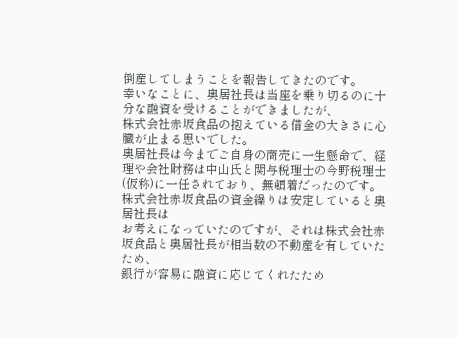倒産してしまうことを報告してきたのです。
幸いなことに、奥居社長は当座を乗り切るのに十分な融資を受けることができましたが、
株式会社赤坂食品の抱えている借金の大きさに心臓が止まる思いでした。
奥居社長は今までご自身の商売に一生懸命で、経理や会社財務は中山氏と関与税理士の今野税理士
(仮称)に一任されており、無頓着だったのです。株式会社赤坂食品の資金繰りは安定していると奥居社長は
お考えになっていたのですが、それは株式会社赤坂食品と奥居社長が相当数の不動産を有していたため、
銀行が容易に融資に応じてくれたため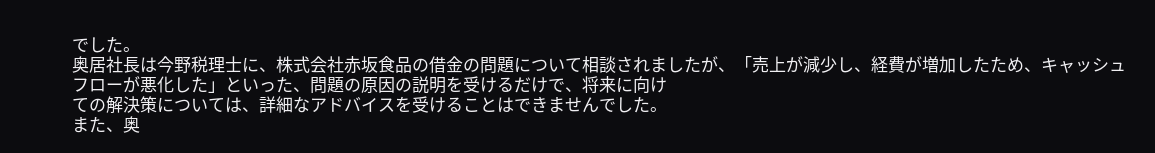でした。
奥居社長は今野税理士に、株式会社赤坂食品の借金の問題について相談されましたが、「売上が減少し、経費が増加したため、キャッシュフローが悪化した」といった、問題の原因の説明を受けるだけで、将来に向け
ての解決策については、詳細なアドバイスを受けることはできませんでした。
また、奥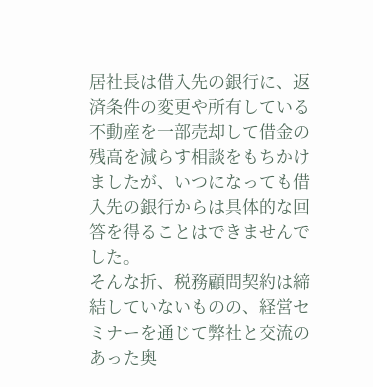居社長は借入先の銀行に、返済条件の変更や所有している不動産を一部売却して借金の残高を減らす相談をもちかけましたが、いつになっても借入先の銀行からは具体的な回答を得ることはできませんでした。
そんな折、税務顧問契約は締結していないものの、経営セミナーを通じて弊社と交流のあった奥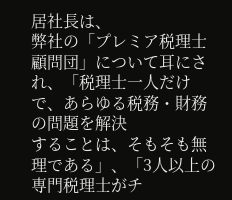居社長は、
弊社の「プレミア税理士顧問団」について耳にされ、「税理士一人だけで、あらゆる税務・財務の問題を解決
することは、そもそも無理である」、「3人以上の専門税理士がチ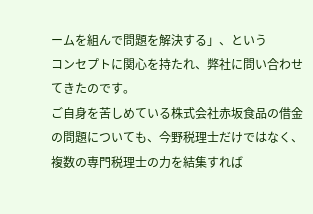ームを組んで問題を解決する」、という
コンセプトに関心を持たれ、弊社に問い合わせてきたのです。
ご自身を苦しめている株式会社赤坂食品の借金の問題についても、今野税理士だけではなく、複数の専門税理士の力を結集すれば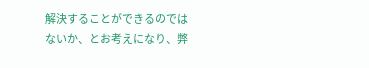解決することができるのではないか、とお考えになり、弊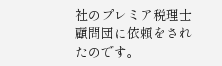社のプレミア税理士顧問団に依頼をされたのです。